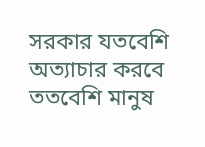সরকার যতবেশি অত্যাচার করবে ততবেশি মানুষ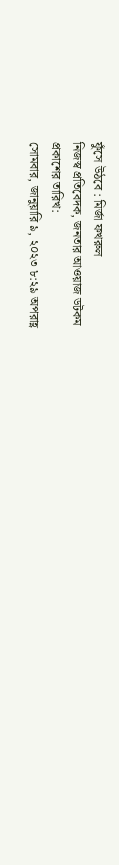ফুঁসে উঠবে : মির্জা ফখরুল
নিজস্ব প্রতিবেদক, জনতার আওয়াজ ডটকম
প্রকাশের তারিখ:
সোমবার, জানুয়ারি ৯, ২০২৩ ৮:২৯ অপরাহ্ণ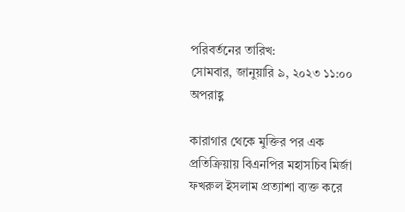পরিবর্তনের তারিখ:
সোমবার, জানুয়ারি ৯, ২০২৩ ১১:০০ অপরাহ্ণ

কারাগার থেকে মুক্তির পর এক প্রতিক্রিয়ায় বিএনপির মহাসচিব মির্জা ফখরুল ইসলাম প্রত্যাশা ব্যক্ত করে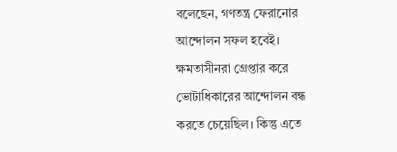বলেছেন, গণতন্ত্র ফেরানোর আন্দোলন সফল হবেই। ক্ষমতাসীনরা গ্রেপ্তার করে ভোটাধিকারের আন্দোলন বন্ধ করতে চেয়েছিল। কিন্তু এতে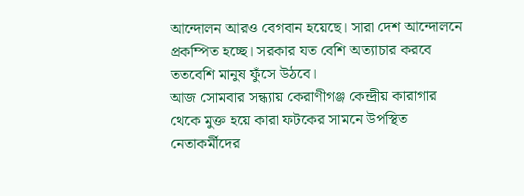আন্দোলন আরও বেগবান হয়েছে। সারা দেশ আন্দোলনে প্রকম্পিত হচ্ছে। সরকার যত বেশি অত্যাচার করবে ততবেশি মানুষ ফুঁসে উঠবে।
আজ সোমবার সন্ধ্যায় কেরাণীগঞ্জ কেন্দ্রীয় কারাগার থেকে মুক্ত হয়ে কারা ফটকের সামনে উপস্থিত নেতাকর্মীদের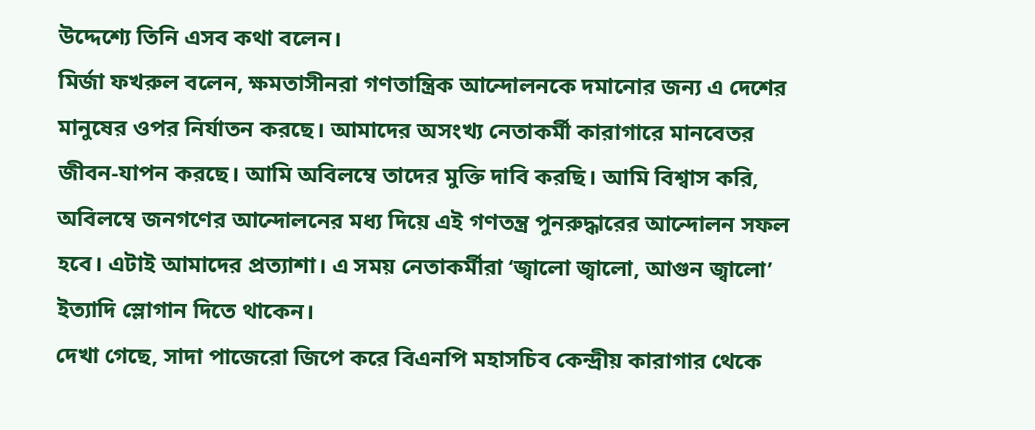উদ্দেশ্যে তিনি এসব কথা বলেন।
মির্জা ফখরুল বলেন, ক্ষমতাসীনরা গণতান্ত্রিক আন্দোলনকে দমানোর জন্য এ দেশের মানুষের ওপর নির্যাতন করছে। আমাদের অসংখ্য নেতাকর্মী কারাগারে মানবেতর জীবন-যাপন করছে। আমি অবিলম্বে তাদের মুক্তি দাবি করছি। আমি বিশ্বাস করি, অবিলম্বে জনগণের আন্দোলনের মধ্য দিয়ে এই গণতন্ত্র পুনরুদ্ধারের আন্দোলন সফল হবে। এটাই আমাদের প্রত্যাশা। এ সময় নেতাকর্মীরা ‘জ্বালো জ্বালো, আগুন জ্বালো’ ইত্যাদি স্লোগান দিতে থাকেন।
দেখা গেছে, সাদা পাজেরো জিপে করে বিএনপি মহাসচিব কেন্দ্রীয় কারাগার থেকে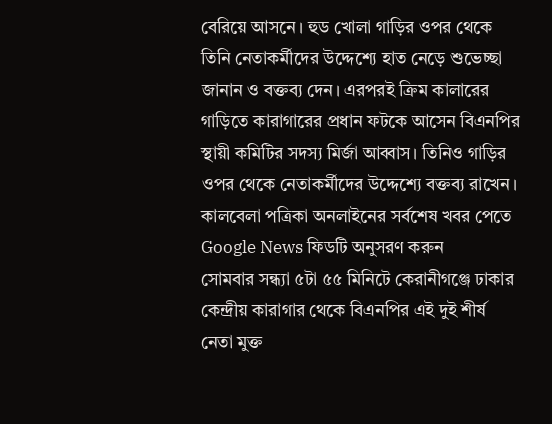বেরিয়ে আসনে। হুড খোলা গাড়ির ওপর থেকে তিনি নেতাকর্মীদের উদ্দেশ্যে হাত নেড়ে শুভেচ্ছা জানান ও বক্তব্য দেন। এরপরই ক্রিম কালারের গাড়িতে কারাগারের প্রধান ফটকে আসেন বিএনপির স্থায়ী কমিটির সদস্য মির্জা আব্বাস। তিনিও গাড়ির ওপর থেকে নেতাকর্মীদের উদ্দেশ্যে বক্তব্য রাখেন।
কালবেলা পত্রিকা অনলাইনের সর্বশেষ খবর পেতে Google News ফিডটি অনুসরণ করুন
সোমবার সন্ধ্যা ৫টা ৫৫ মিনিটে কেরানীগঞ্জে ঢাকার কেন্দ্রীয় কারাগার থেকে বিএনপির এই দুই শীর্ষ নেতা মুক্ত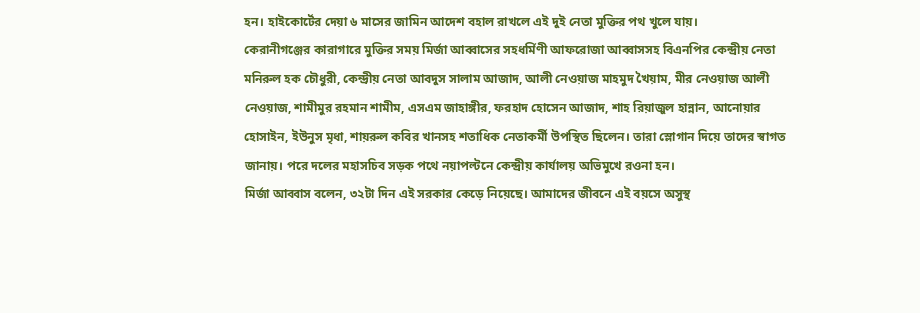হন। হাইকোর্টের দেয়া ৬ মাসের জামিন আদেশ বহাল রাখলে এই দুই নেতা মুক্তির পথ খুলে যায়।
কেরানীগঞ্জের কারাগারে মুক্তির সময় মির্জা আব্বাসের সহধর্মিণী আফরোজা আব্বাসসহ বিএনপির কেন্দ্রীয় নেতা মনিরুল হক চৌধুরী, কেন্দ্রীয় নেতা আবদুস সালাম আজাদ, আলী নেওয়াজ মাহমুদ খৈয়াম, মীর নেওয়াজ আলী নেওয়াজ, শামীমুর রহমান শামীম, এসএম জাহাঙ্গীর, ফরহাদ হোসেন আজাদ, শাহ রিয়াজুল হান্নান, আনোয়ার হোসাইন, ইউনুস মৃধা, শায়রুল কবির খানসহ শতাধিক নেতাকর্মী উপস্থিত ছিলেন। তারা স্লোগান দিয়ে তাদের স্বাগত জানায়। পরে দলের মহাসচিব সড়ক পথে নয়াপল্টনে কেন্দ্রীয় কার্যালয় অভিমুখে রওনা হন।
মির্জা আব্বাস বলেন, ৩২টা দিন এই সরকার কেড়ে নিয়েছে। আমাদের জীবনে এই বয়সে অসুস্থ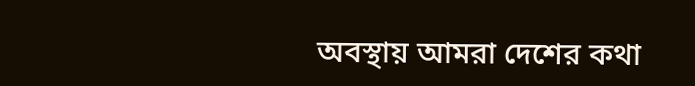অবস্থায় আমরা দেশের কথা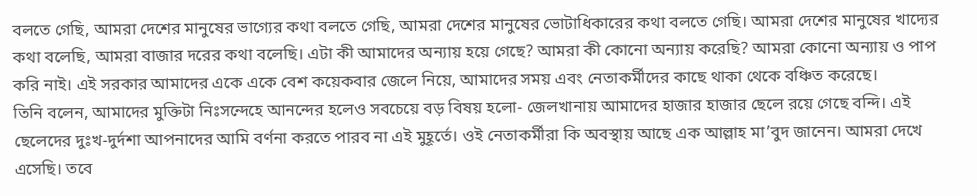বলতে গেছি, আমরা দেশের মানুষের ভাগ্যের কথা বলতে গেছি, আমরা দেশের মানুষের ভোটাধিকারের কথা বলতে গেছি। আমরা দেশের মানুষের খাদ্যের কথা বলেছি, আমরা বাজার দরের কথা বলেছি। এটা কী আমাদের অন্যায় হয়ে গেছে? আমরা কী কোনো অন্যায় করেছি? আমরা কোনো অন্যায় ও পাপ করি নাই। এই সরকার আমাদের একে একে বেশ কয়েকবার জেলে নিয়ে, আমাদের সময় এবং নেতাকর্মীদের কাছে থাকা থেকে বঞ্চিত করেছে।
তিনি বলেন, আমাদের মুক্তিটা নিঃসন্দেহে আনন্দের হলেও সবচেয়ে বড় বিষয় হলো- জেলখানায় আমাদের হাজার হাজার ছেলে রয়ে গেছে বন্দি। এই ছেলেদের দুঃখ-দুর্দশা আপনাদের আমি বর্ণনা করতে পারব না এই মুহূর্তে। ওই নেতাকর্মীরা কি অবস্থায় আছে এক আল্লাহ মা’বুদ জানেন। আমরা দেখে এসেছি। তবে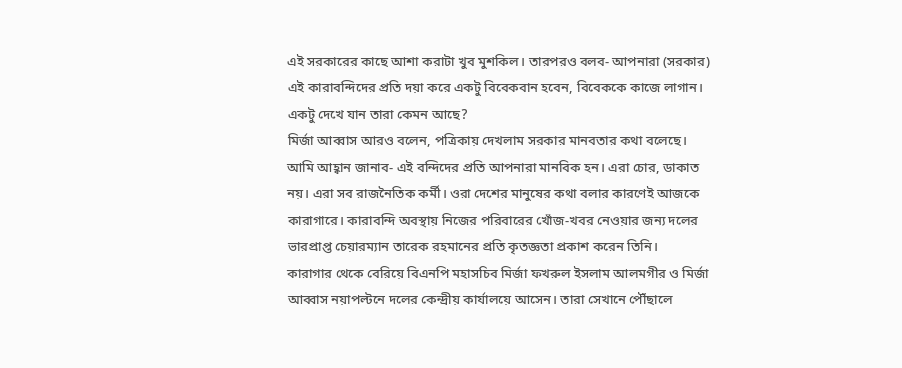এই সরকারের কাছে আশা করাটা খুব মুশকিল। তারপরও বলব- আপনারা (সরকার) এই কারাবন্দিদের প্রতি দয়া করে একটু বিবেকবান হবেন, বিবেককে কাজে লাগান। একটু দেখে যান তারা কেমন আছে?
মির্জা আব্বাস আরও বলেন, পত্রিকায় দেখলাম সরকার মানবতার কথা বলেছে। আমি আহ্বান জানাব- এই বন্দিদের প্রতি আপনারা মানবিক হন। এরা চোর, ডাকাত নয়। এরা সব রাজনৈতিক কর্মী। ওরা দেশের মানুষের কথা বলার কারণেই আজকে কারাগারে। কারাবন্দি অবস্থায় নিজের পরিবারের খোঁজ-খবর নেওয়ার জন্য দলের ভারপ্রাপ্ত চেয়ারম্যান তারেক রহমানের প্রতি কৃতজ্ঞতা প্রকাশ করেন তিনি।
কারাগার থেকে বেরিয়ে বিএনপি মহাসচিব মির্জা ফখরুল ইসলাম আলমগীর ও মির্জা আব্বাস নয়াপল্টনে দলের কেন্দ্রীয় কার্যালয়ে আসেন। তারা সেখানে পৌঁছালে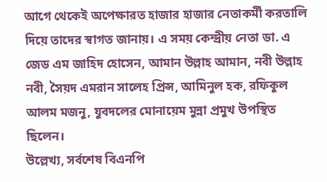আগে থেকেই অপেক্ষারত হাজার হাজার নেতাকর্মী করতালি দিয়ে তাদের স্বাগত জানায়। এ সময় কেন্দ্রীয় নেতা ডা. এ জেড এম জাহিদ হোসেন, আমান উল্লাহ আমান, নবী উল্লাহ নবী, সৈয়দ এমরান সালেহ প্রিন্স, আমিনুল হক, রফিকুল আলম মজনু, যুবদলের মোনায়েম মুন্না প্রমুখ উপস্থিত ছিলেন।
উল্লেখ্য, সর্বশেষ বিএনপি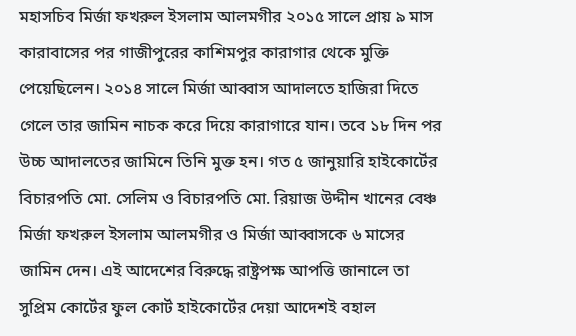মহাসচিব মির্জা ফখরুল ইসলাম আলমগীর ২০১৫ সালে প্রায় ৯ মাস কারাবাসের পর গাজীপুরের কাশিমপুর কারাগার থেকে মুক্তি পেয়েছিলেন। ২০১৪ সালে মির্জা আব্বাস আদালতে হাজিরা দিতে গেলে তার জামিন নাচক করে দিয়ে কারাগারে যান। তবে ১৮ দিন পর উচ্চ আদালতের জামিনে তিনি মুক্ত হন। গত ৫ জানুয়ারি হাইকোর্টের বিচারপতি মো. সেলিম ও বিচারপতি মো. রিয়াজ উদ্দীন খানের বেঞ্চ মির্জা ফখরুল ইসলাম আলমগীর ও মির্জা আব্বাসকে ৬ মাসের জামিন দেন। এই আদেশের বিরুদ্ধে রাষ্ট্রপক্ষ আপত্তি জানালে তা সুপ্রিম কোর্টের ফুল কোর্ট হাইকোর্টের দেয়া আদেশই বহাল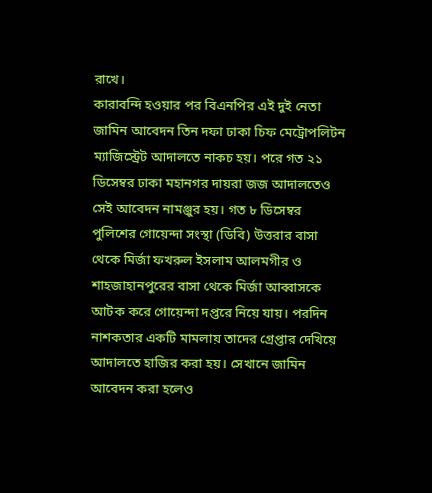রাখে।
কারাবন্দি হওয়ার পর বিএনপির এই দুই নেতা জামিন আবেদন তিন দফা ঢাকা চিফ মেট্রোপলিটন ম্যাজিস্ট্রেট আদালতে নাকচ হয়। পরে গত ২১ ডিসেম্বর ঢাকা মহানগর দায়রা জজ আদালতেও সেই আবেদন নামঞ্জুর হয়। গত ৮ ডিসেম্বর পুলিশের গোয়েন্দা সংস্থা (ডিবি) উত্তরার বাসা থেকে মির্জা ফখরুল ইসলাম আলমগীর ও শাহজাহানপুরের বাসা থেকে মির্জা আব্বাসকে আটক করে গোয়েন্দা দপ্তরে নিয়ে যায়। পরদিন নাশকতার একটি মামলায় তাদের গ্রেপ্তার দেখিয়ে আদালতে হাজির করা হয়। সেখানে জামিন আবেদন করা হলেও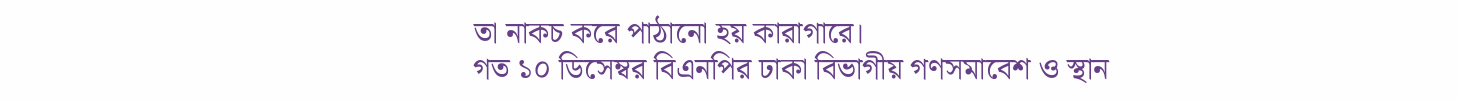তা নাকচ করে পাঠানো হয় কারাগারে।
গত ১০ ডিসেম্বর বিএনপির ঢাকা বিভাগীয় গণসমাবেশ ও স্থান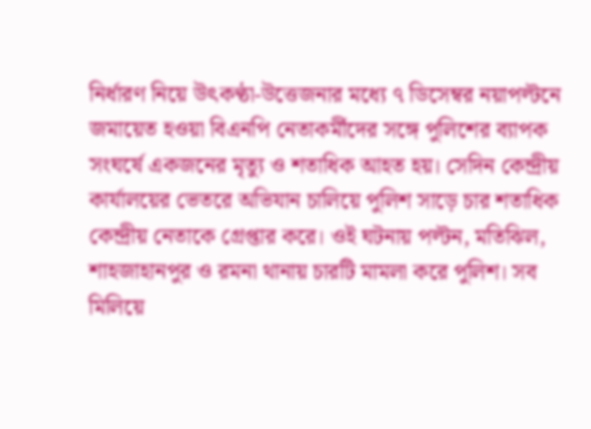নির্ধারণ নিয়ে উৎকণ্ঠা-উত্তেজনার মধ্যে ৭ ডিসেম্বর নয়াপল্টনে জমায়েত হওয়া বিএনপি নেতাকর্মীদের সঙ্গে পুলিশের ব্যাপক সংঘর্ষে একজনের মৃত্যু ও শতাধিক আহত হয়। সেদিন কেন্দ্রীয় কার্যালয়ের ভেতরে অভিযান চালিয়ে পুলিশ সাড়ে চার শতাধিক কেন্দ্রীয় নেতাকে গ্রেপ্তার করে। ওই ঘটনায় পল্টন, মতিঝিল, শাহজাহানপুর ও রমনা থানায় চারটি মামলা করে পুলিশ। সব মিলিয়ে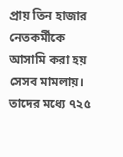প্রায় তিন হাজার নেতকর্মীকে আসামি করা হয় সেসব মামলায়। তাদের মধ্যে ৭২৫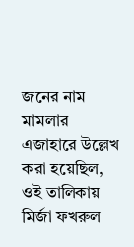জনের নাম মামলার এজাহারে উল্লেখ করা হয়েছিল, ওই তালিকায় মির্জা ফখরুল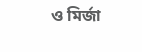ও মির্জা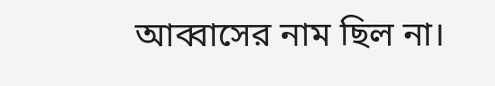আব্বাসের নাম ছিল না।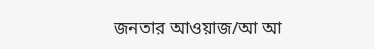জনতার আওয়াজ/আ আ